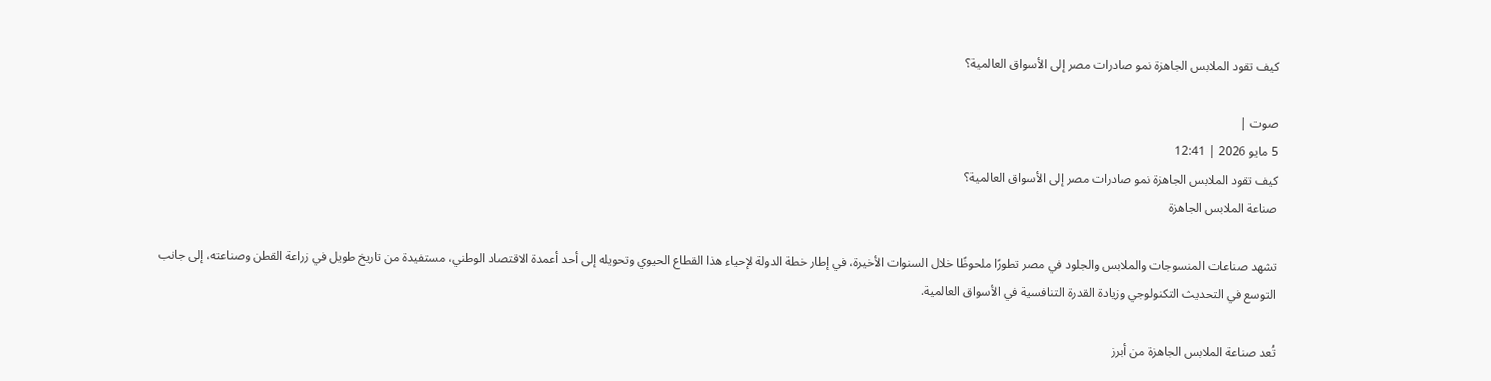كيف تقود الملابس الجاهزة نمو صادرات مصر إلى الأسواق العالمية؟

صوت |
5 مايو 2026 | 12:41
كيف تقود الملابس الجاهزة نمو صادرات مصر إلى الأسواق العالمية؟
صناعة الملابس الجاهزة

تشهد صناعات المنسوجات والملابس والجلود في مصر تطورًا ملحوظًا خلال السنوات الأخيرة، في إطار خطة الدولة لإحياء هذا القطاع الحيوي وتحويله إلى أحد أعمدة الاقتصاد الوطني، مستفيدة من تاريخ طويل في زراعة القطن وصناعته، إلى جانب التوسع في التحديث التكنولوجي وزيادة القدرة التنافسية في الأسواق العالمية.

تُعد صناعة الملابس الجاهزة من أبرز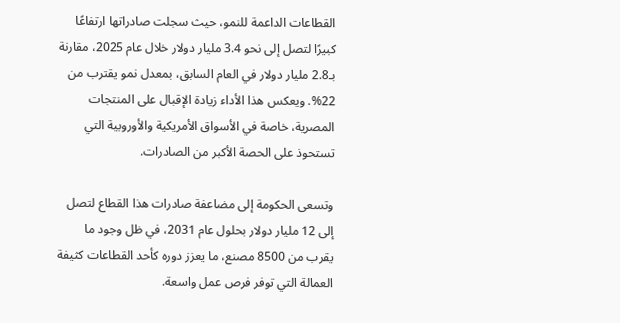القطاعات الداعمة للنمو، حيث سجلت صادراتها ارتفاعًا كبيرًا لتصل إلى نحو 3.4 مليار دولار خلال عام 2025، مقارنة بـ2.8 مليار دولار في العام السابق، بمعدل نمو يقترب من 22%. ويعكس هذا الأداء زيادة الإقبال على المنتجات المصرية، خاصة في الأسواق الأمريكية والأوروبية التي تستحوذ على الحصة الأكبر من الصادرات.

وتسعى الحكومة إلى مضاعفة صادرات هذا القطاع لتصل إلى 12 مليار دولار بحلول عام 2031، في ظل وجود ما يقرب من 8500 مصنع، ما يعزز دوره كأحد القطاعات كثيفة العمالة التي توفر فرص عمل واسعة.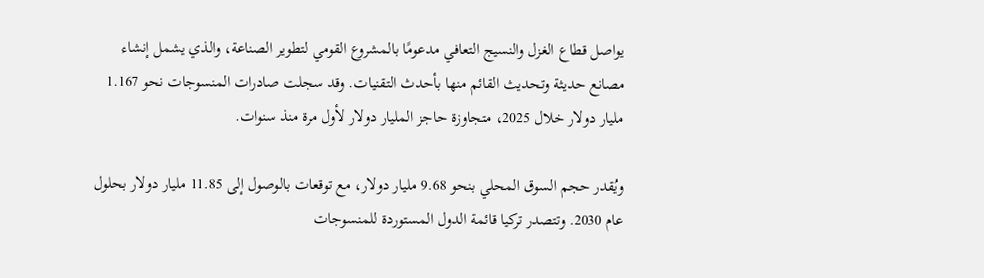يواصل قطاع الغزل والنسيج التعافي مدعومًا بالمشروع القومي لتطوير الصناعة، والذي يشمل إنشاء مصانع حديثة وتحديث القائم منها بأحدث التقنيات. وقد سجلت صادرات المنسوجات نحو 1.167 مليار دولار خلال 2025، متجاوزة حاجز المليار دولار لأول مرة منذ سنوات.

ويُقدر حجم السوق المحلي بنحو 9.68 مليار دولار، مع توقعات بالوصول إلى 11.85 مليار دولار بحلول عام 2030. وتتصدر تركيا قائمة الدول المستوردة للمنسوجات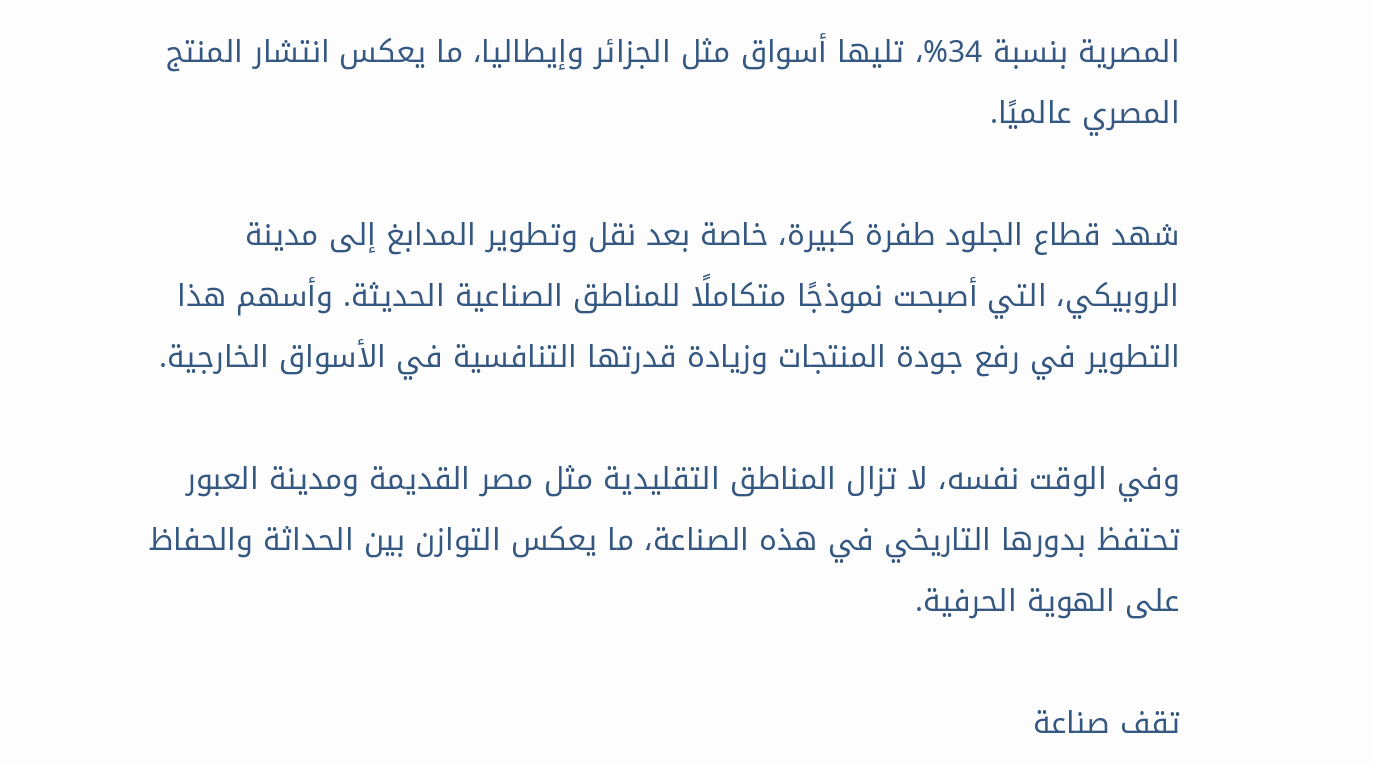المصرية بنسبة 34%، تليها أسواق مثل الجزائر وإيطاليا، ما يعكس انتشار المنتج المصري عالميًا.

شهد قطاع الجلود طفرة كبيرة، خاصة بعد نقل وتطوير المدابغ إلى مدينة الروبيكي، التي أصبحت نموذجًا متكاملًا للمناطق الصناعية الحديثة. وأسهم هذا التطوير في رفع جودة المنتجات وزيادة قدرتها التنافسية في الأسواق الخارجية.

وفي الوقت نفسه، لا تزال المناطق التقليدية مثل مصر القديمة ومدينة العبور تحتفظ بدورها التاريخي في هذه الصناعة، ما يعكس التوازن بين الحداثة والحفاظ على الهوية الحرفية.

تقف صناعة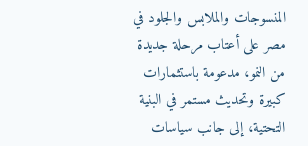المنسوجات والملابس والجلود في مصر على أعتاب مرحلة جديدة من النمو، مدعومة باستثمارات كبيرة وتحديث مستمر في البنية التحتية، إلى جانب سياسات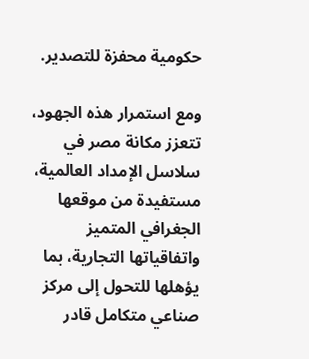حكومية محفزة للتصدير.

ومع استمرار هذه الجهود، تتعزز مكانة مصر في سلاسل الإمداد العالمية، مستفيدة من موقعها الجغرافي المتميز واتفاقياتها التجارية، بما يؤهلها للتحول إلى مركز صناعي متكامل قادر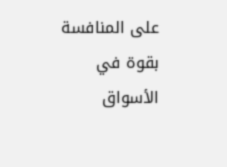على المنافسة بقوة في الأسواق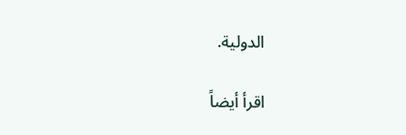الدولية.

اقرأ أيضاً